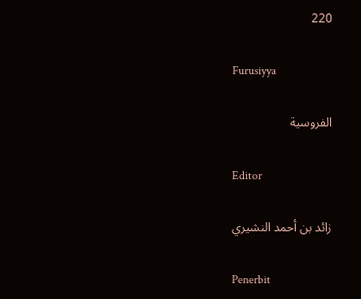220

Furusiyya

الفروسية

Editor

زائد بن أحمد النشيري

Penerbit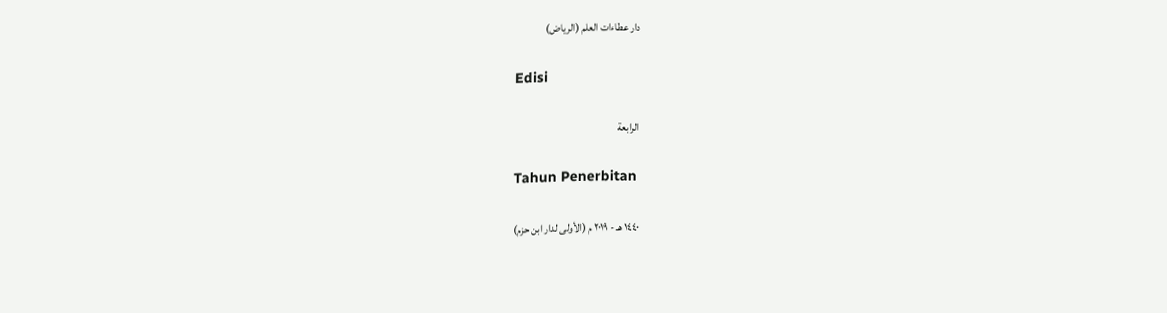دار عطاءات العلم (الرياض)

Edisi

الرابعة

Tahun Penerbitan

١٤٤٠ هـ - ٢٠١٩ م (الأولى لدار ابن حزم)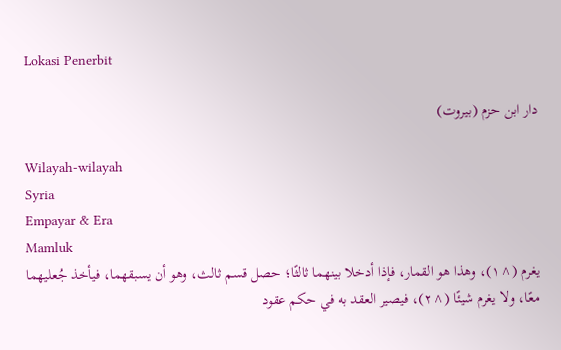Lokasi Penerbit

دار ابن حزم (بيروت)

Wilayah-wilayah
Syria
Empayar & Era
Mamluk
يغرم (^١)، وهذا هو القمار، فإذا أدخلا بينهما ثالثًا؛ حصل قسم ثالث، وهو أن يسبقهما، فيأخذ جُعليهما معًا، ولا يغرم شيئًا (^٢)، فيصير العقد به في حكم عقود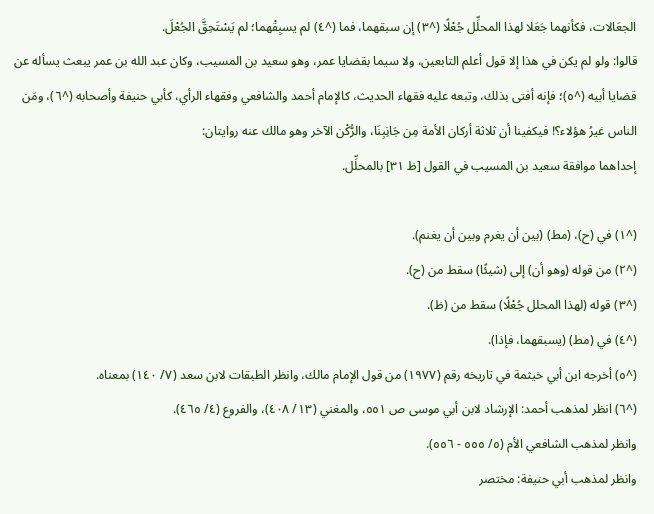الجعَالات، فكأنهما جَعَلا لهذا المحلِّل جُعْلًا (^٣) إن سبقهما، فما (^٤) لم يسبِقْهما؛ لم يَسْتَحِقَّ الجُعْلَ.
قالوا: ولو لم يكن في هذا إلا قول أعلم التابعين، ولا سيما بقضايا عمر، وهو سعيد بن المسيب، وكان عبد الله بن عمر يبعث يسأله عن قضايا أبيه (^٥)؛ فإنه أفتى بذلك، وتبعه عليه فقهاء الحديث، كالإمام أحمد والشافعي وفقهاء الرأي، كأبي حنيفة وأصحابه (^٦)، ومَن الناس غيرُ هؤلاء؟! فيكفينا أن ثلاثة أركان الأمة مِن جَانِبِنَا، والرُّكْن الآخر وهو مالك عنه روايتان:
إحداهما موافقة سعيد بن المسيب في القول [ظ ٣١] بالمحلِّل.

(^١) في (ح)، (مط) (بين أن يغرم وبين أن يغنم).
(^٢) من قوله (وهو أن) إلى (شيئًا) سقط من (ح).
(^٣) قوله (لهذا المحلل جُعْلًا) سقط من (ظ).
(^٤) في (مط) (يسبقهما، فإذا).
(^٥) أخرجه ابن أبي خيثمة في تاريخه رقم (١٩٧٧) من قول الإمام مالك، وانظر الطبقات لابن سعد (٧/ ١٤٠) بمعناه.
(^٦) انظر لمذهب أحمد: الإرشاد لابن أبي موسى ص ٥٥١، والمغني (١٣/ ٤٠٨)، والفروع (٤/ ٤٦٥).
وانظر لمذهب الشافعي الأم (٥/ ٥٥٥ - ٥٥٦).
وانظر لمذهب أبي حنيفة: مختصر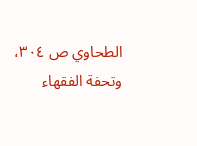الطحاوي ص ٣٠٤، وتحفة الفقهاء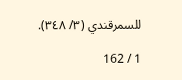للسمرقندي (٣/ ٣٤٨).

1 / 162